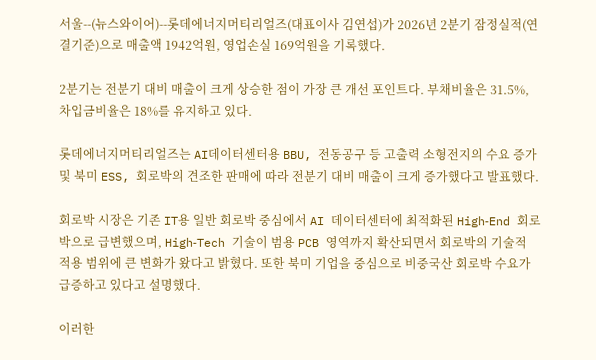서울--(뉴스와이어)--롯데에너지머티리얼즈(대표이사 김연섭)가 2026년 2분기 잠정실적(연결기준)으로 매출액 1942억원, 영업손실 169억원을 기록했다.

2분기는 전분기 대비 매출이 크게 상승한 점이 가장 큰 개선 포인트다. 부채비율은 31.5%, 차입금비율은 18%를 유지하고 있다.

롯데에너지머티리얼즈는 AI데이터센터용 BBU, 전동공구 등 고출력 소형전지의 수요 증가 및 북미 ESS, 회로박의 견조한 판매에 따라 전분기 대비 매출이 크게 증가했다고 발표했다.

회로박 시장은 기존 IT용 일반 회로박 중심에서 AI 데이터센터에 최적화된 High‑End 회로박으로 급변했으며, High‑Tech 기술이 범용 PCB 영역까지 확산되면서 회로박의 기술적 적용 범위에 큰 변화가 왔다고 밝혔다. 또한 북미 기업을 중심으로 비중국산 회로박 수요가 급증하고 있다고 설명했다.

이러한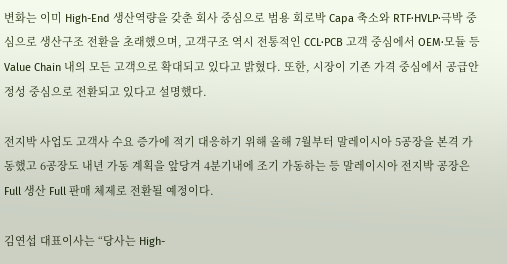변화는 이미 High-End 생산역량을 갖춘 회사 중심으로 범용 회로박 Capa 축소와 RTF·HVLP·극박 중심으로 생산구조 전환을 초래했으며, 고객구조 역시 전통적인 CCL·PCB 고객 중심에서 OEM·모듈 등 Value Chain 내의 모든 고객으로 확대되고 있다고 밝혔다. 또한, 시장이 기존 가격 중심에서 공급안정성 중심으로 전환되고 있다고 설명했다.

전지박 사업도 고객사 수요 증가에 적기 대응하기 위해 올해 7월부터 말레이시아 5공장을 본격 가동했고 6공장도 내년 가동 계획을 앞당겨 4분기내에 조기 가동하는 등 말레이시아 전지박 공장은 Full 생산 Full 판매 체제로 전환될 예정이다.

김연섭 대표이사는 “당사는 High-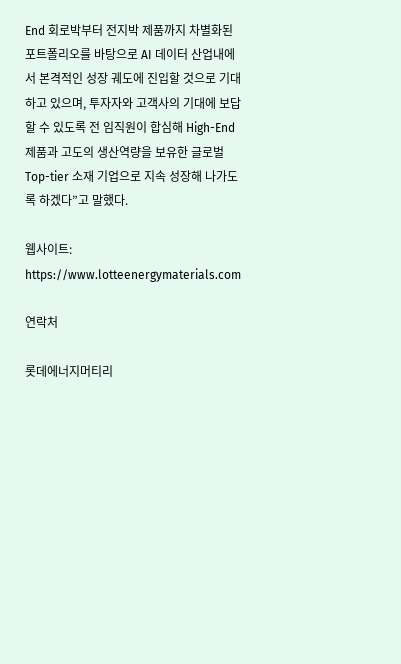End 회로박부터 전지박 제품까지 차별화된 포트폴리오를 바탕으로 AI 데이터 산업내에서 본격적인 성장 궤도에 진입할 것으로 기대하고 있으며, 투자자와 고객사의 기대에 보답할 수 있도록 전 임직원이 합심해 High-End 제품과 고도의 생산역량을 보유한 글로벌 Top-tier 소재 기업으로 지속 성장해 나가도록 하겠다”고 말했다.

웹사이트: https://www.lotteenergymaterials.com

연락처

롯데에너지머티리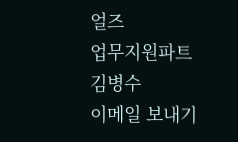얼즈
업무지원파트
김병수
이메일 보내기